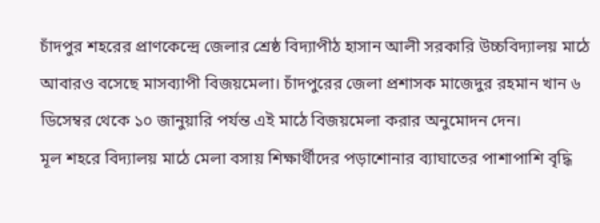চাঁদপুর শহরের প্রাণকেন্দ্রে জেলার শ্রেষ্ঠ বিদ্যাপীঠ হাসান আলী সরকারি উচ্চবিদ্যালয় মাঠে আবারও বসেছে মাসব্যাপী বিজয়মেলা। চাঁদপুরের জেলা প্রশাসক মাজেদুর রহমান খান ৬ ডিসেম্বর থেকে ১০ জানুয়ারি পর্যন্ত এই মাঠে বিজয়মেলা করার অনুমোদন দেন।
মূল শহরে বিদ্যালয় মাঠে মেলা বসায় শিক্ষার্থীদের পড়াশোনার ব্যাঘাতের পাশাপাশি বৃদ্ধি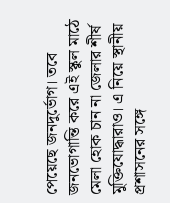পেয়েছে জনদুর্ভোগ। তবে জনভোগান্তি করে এই স্কুল মাঠে মেলা হোক চান না জেলার শীর্ষ মুক্তিযোদ্ধারাও। এ নিয়ে স্থানীয় প্রশাসনের সঙ্গে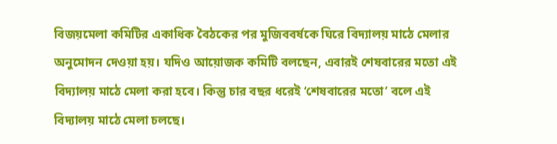বিজয়মেলা কমিটির একাধিক বৈঠকের পর মুজিববর্ষকে ঘিরে বিদ্যালয় মাঠে মেলার অনুমোদন দেওয়া হয়। যদিও আয়োজক কমিটি বলছেন, এবারই শেষবারের মতো এই বিদ্যালয় মাঠে মেলা করা হবে। কিন্তু চার বছর ধরেই ‘শেষবারের মতো’ বলে এই বিদ্যালয় মাঠে মেলা চলছে।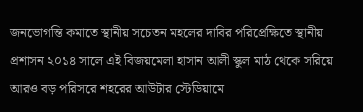জনভোগন্তি কমাতে স্থানীয় সচেতন মহলের দাবির পরিপ্রেক্ষিতে স্থানীয় প্রশাসন ২০১৪ সালে এই বিজয়মেলা হাসান আলী স্কুল মাঠ থেকে সরিয়ে আরও বড় পরিসরে শহরের আউটার স্টেডিয়ামে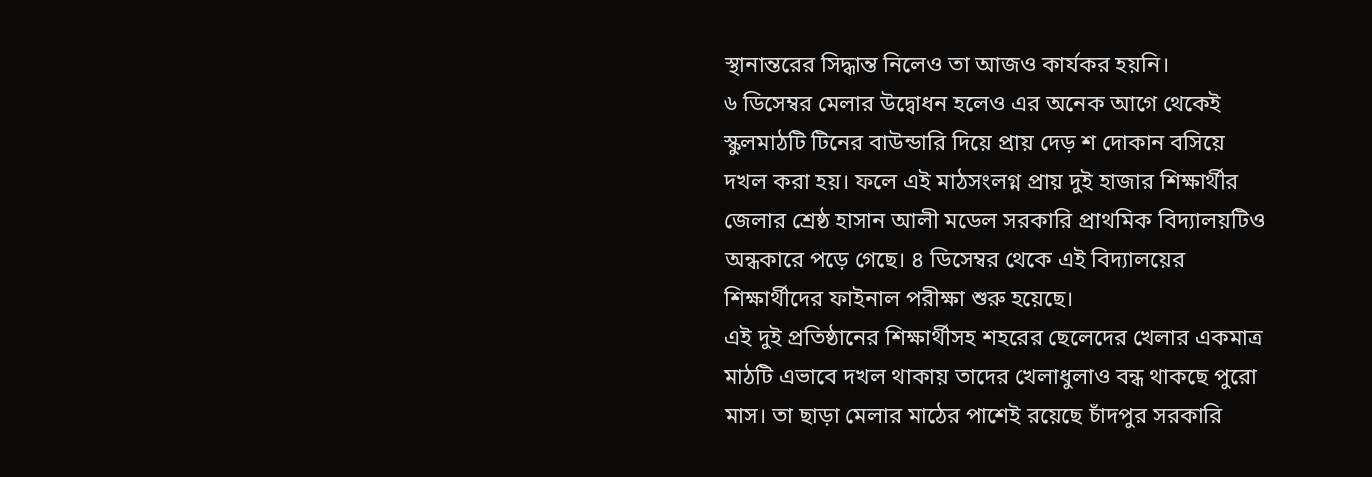স্থানান্তরের সিদ্ধান্ত নিলেও তা আজও কার্যকর হয়নি।
৬ ডিসেম্বর মেলার উদ্বোধন হলেও এর অনেক আগে থেকেই স্কুলমাঠটি টিনের বাউন্ডারি দিয়ে প্রায় দেড় শ দোকান বসিয়ে দখল করা হয়। ফলে এই মাঠসংলগ্ন প্রায় দুই হাজার শিক্ষার্থীর জেলার শ্রেষ্ঠ হাসান আলী মডেল সরকারি প্রাথমিক বিদ্যালয়টিও অন্ধকারে পড়ে গেছে। ৪ ডিসেম্বর থেকে এই বিদ্যালয়ের শিক্ষার্থীদের ফাইনাল পরীক্ষা শুরু হয়েছে।
এই দুই প্রতিষ্ঠানের শিক্ষার্থীসহ শহরের ছেলেদের খেলার একমাত্র মাঠটি এভাবে দখল থাকায় তাদের খেলাধুলাও বন্ধ থাকছে পুরো মাস। তা ছাড়া মেলার মাঠের পাশেই রয়েছে চাঁদপুর সরকারি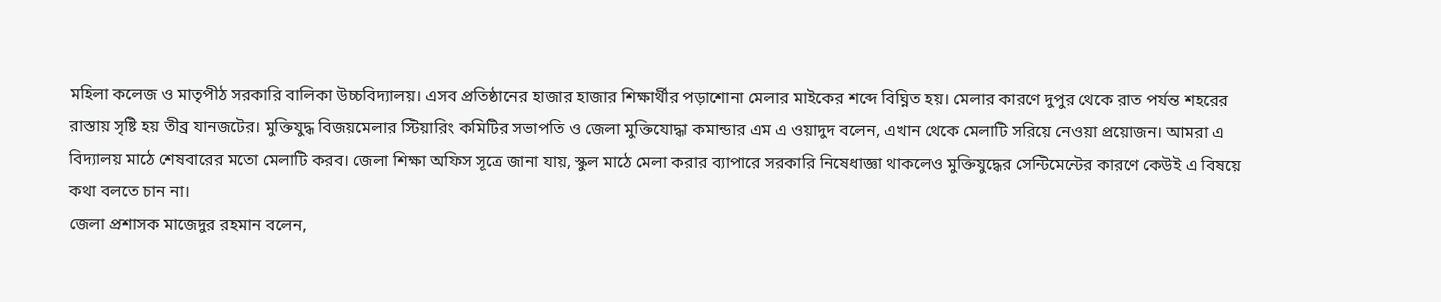মহিলা কলেজ ও মাতৃপীঠ সরকারি বালিকা উচ্চবিদ্যালয়। এসব প্রতিষ্ঠানের হাজার হাজার শিক্ষার্থীর পড়াশোনা মেলার মাইকের শব্দে বিঘ্নিত হয়। মেলার কারণে দুপুর থেকে রাত পর্যন্ত শহরের রাস্তায় সৃষ্টি হয় তীব্র যানজটের। মুক্তিযুদ্ধ বিজয়মেলার স্টিয়ারিং কমিটির সভাপতি ও জেলা মুক্তিযোদ্ধা কমান্ডার এম এ ওয়াদুদ বলেন, এখান থেকে মেলাটি সরিয়ে নেওয়া প্রয়োজন। আমরা এ বিদ্যালয় মাঠে শেষবারের মতো মেলাটি করব। জেলা শিক্ষা অফিস সূত্রে জানা যায়, স্কুল মাঠে মেলা করার ব্যাপারে সরকারি নিষেধাজ্ঞা থাকলেও মুক্তিযুদ্ধের সেন্টিমেন্টের কারণে কেউই এ বিষয়ে কথা বলতে চান না।
জেলা প্রশাসক মাজেদুর রহমান বলেন,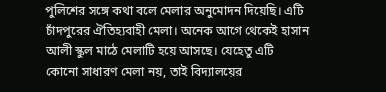পুলিশের সঙ্গে কথা বলে মেলার অনুমোদন দিয়েছি। এটি চাঁদপুরের ঐতিহ্যবাহী মেলা। অনেক আগে থেকেই হাসান আলী স্কুল মাঠে মেলাটি হয়ে আসছে। যেহেতু এটি কোনো সাধারণ মেলা নয়, তাই বিদ্যালয়ের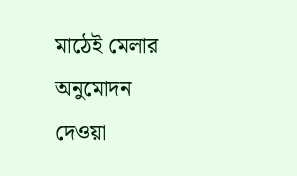মাঠেই মেলার অনুমোদন দেওয়া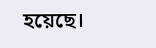হয়েছে।